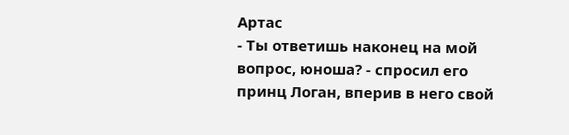Артас
- Ты ответишь наконец на мой вопрос, юноша? - спросил его принц Логан, вперив в него свой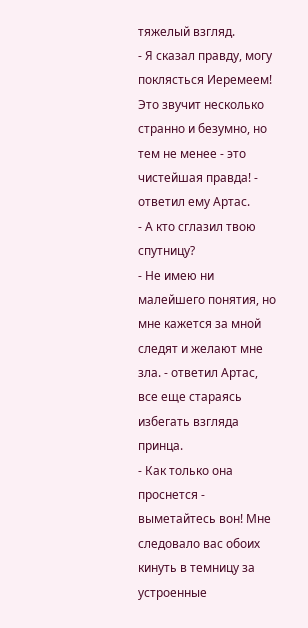тяжелый взгляд.
- Я сказал правду, могу поклясться Иеремеем! Это звучит несколько странно и безумно, но тем не менее - это чистейшая правда! - ответил ему Артас.
- А кто сглазил твою спутницу?
- Не имею ни малейшего понятия, но мне кажется за мной следят и желают мне зла. - ответил Артас, все еще стараясь избегать взгляда принца.
- Как только она проснется - выметайтесь вон! Мне следовало вас обоих кинуть в темницу за устроенные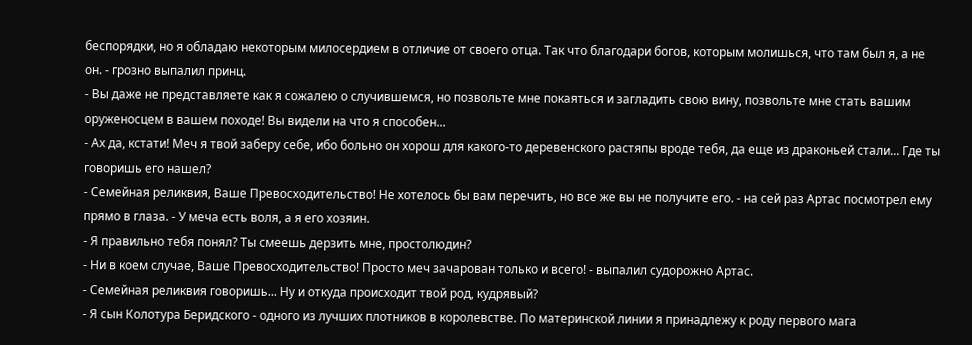беспорядки, но я обладаю некоторым милосердием в отличие от своего отца. Так что благодари богов, которым молишься, что там был я, а не он. - грозно выпалил принц.
- Вы даже не представляете как я сожалею о случившемся, но позвольте мне покаяться и загладить свою вину, позвольте мне стать вашим оруженосцем в вашем походе! Вы видели на что я способен...
- Ах да, кстати! Меч я твой заберу себе, ибо больно он хорош для какого-то деревенского растяпы вроде тебя, да еще из драконьей стали... Где ты говоришь его нашел?
- Семейная реликвия, Ваше Превосходительство! Не хотелось бы вам перечить, но все же вы не получите его. - на сей раз Артас посмотрел ему прямо в глаза. - У меча есть воля, а я его хозяин.
- Я правильно тебя понял? Ты смеешь дерзить мне, простолюдин?
- Ни в коем случае, Ваше Превосходительство! Просто меч зачарован только и всего! - выпалил судорожно Артас.
- Семейная реликвия говоришь... Ну и откуда происходит твой род, кудрявый?
- Я сын Колотура Беридского - одного из лучших плотников в королевстве. По материнской линии я принадлежу к роду первого мага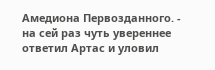Амедиона Первозданного. - на сей раз чуть увереннее ответил Артас и уловил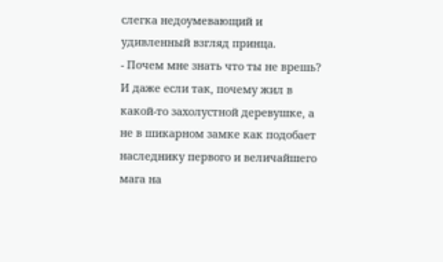слегка недоумевающий и удивленный взгляд принца.
- Почем мне знать что ты не врешь? И даже если так, почему жил в какой-то захолустной деревушке, а не в шикарном замке как подобает наследнику первого и величайшего мага на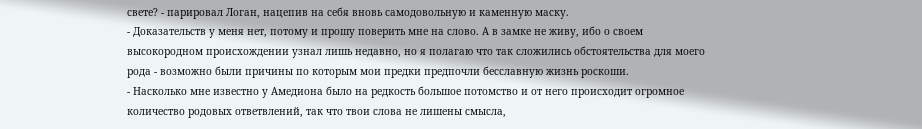свете? - парировал Логан, нацепив на себя вновь самодовольную и каменную маску.
- Доказательств у меня нет, потому и прошу поверить мне на слово. А в замке не живу, ибо о своем высокородном происхождении узнал лишь недавно, но я полагаю что так сложились обстоятельства для моего рода - возможно были причины по которым мои предки предпочли бесславную жизнь роскоши.
- Насколько мне известно у Амедиона было на редкость большое потомство и от него происходит огромное количество родовых ответвлений, так что твои слова не лишены смысла,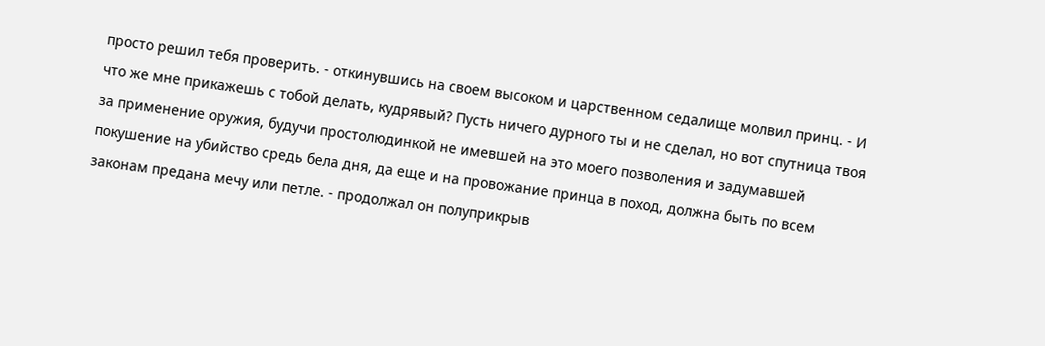просто решил тебя проверить. - откинувшись на своем высоком и царственном седалище молвил принц. - И что же мне прикажешь с тобой делать, кудрявый? Пусть ничего дурного ты и не сделал, но вот спутница твоя за применение оружия, будучи простолюдинкой не имевшей на это моего позволения и задумавшей покушение на убийство средь бела дня, да еще и на провожание принца в поход, должна быть по всем законам предана мечу или петле. - продолжал он полуприкрыв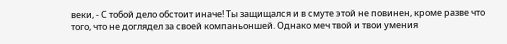веки, - С тобой дело обстоит иначе! Ты защищался и в смуте этой не повинен, кроме разве что того, что не доглядел за своей компаньоншей. Однако меч твой и твои умения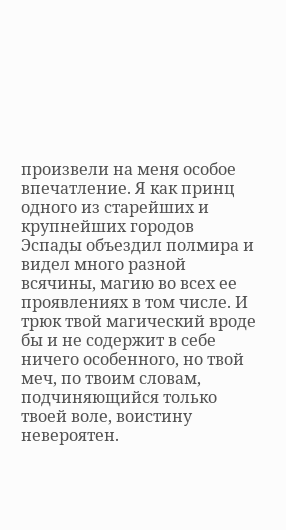произвели на меня особое впечатление. Я как принц одного из старейших и крупнейших городов Эспады объездил полмира и видел много разной всячины, магию во всех ее проявлениях в том числе. И трюк твой магический вроде бы и не содержит в себе ничего особенного, но твой меч, по твоим словам, подчиняющийся только твоей воле, воистину невероятен.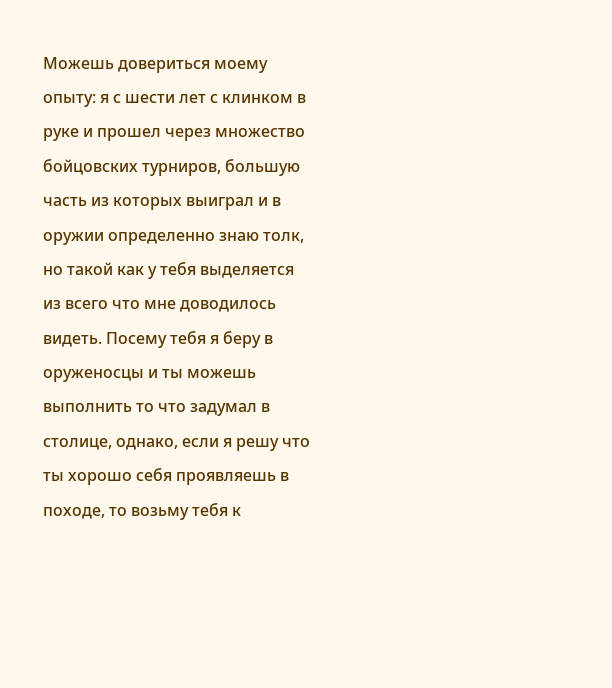Можешь довериться моему опыту: я с шести лет с клинком в руке и прошел через множество бойцовских турниров, большую часть из которых выиграл и в оружии определенно знаю толк, но такой как у тебя выделяется из всего что мне доводилось видеть. Посему тебя я беру в оруженосцы и ты можешь выполнить то что задумал в столице, однако, если я решу что ты хорошо себя проявляешь в походе, то возьму тебя к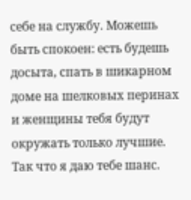себе на службу. Можешь быть спокоен: есть будешь досыта, спать в шикарном доме на шелковых перинах и женщины тебя будут окружать только лучшие. Так что я даю тебе шанс.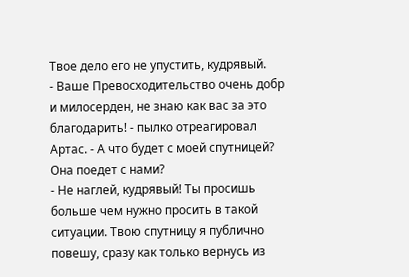Твое дело его не упустить, кудрявый.
- Ваше Превосходительство очень добр и милосерден, не знаю как вас за это благодарить! - пылко отреагировал Артас. - А что будет с моей спутницей? Она поедет с нами?
- Не наглей, кудрявый! Ты просишь больше чем нужно просить в такой ситуации. Твою спутницу я публично повешу, сразу как только вернусь из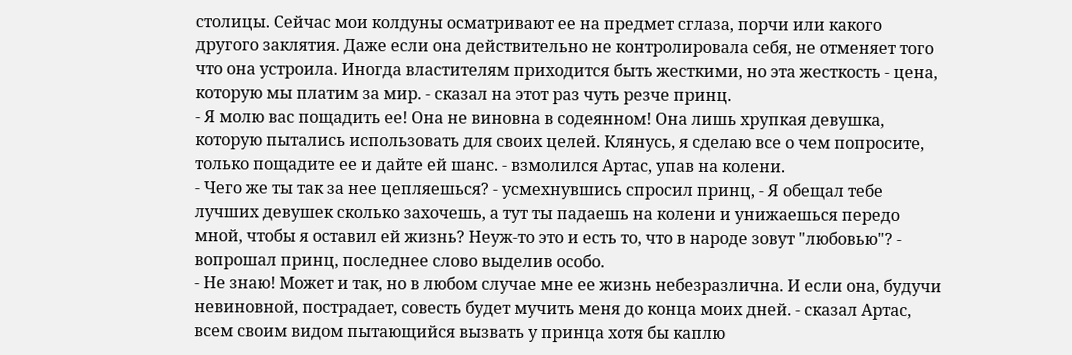столицы. Сейчас мои колдуны осматривают ее на предмет сглаза, порчи или какого другого заклятия. Даже если она действительно не контролировала себя, не отменяет того что она устроила. Иногда властителям приходится быть жесткими, но эта жесткость - цена, которую мы платим за мир. - сказал на этот раз чуть резче принц.
- Я молю вас пощадить ее! Она не виновна в содеянном! Она лишь хрупкая девушка, которую пытались использовать для своих целей. Клянусь, я сделаю все о чем попросите, только пощадите ее и дайте ей шанс. - взмолился Артас, упав на колени.
- Чего же ты так за нее цепляешься? - усмехнувшись спросил принц, - Я обещал тебе лучших девушек сколько захочешь, а тут ты падаешь на колени и унижаешься передо мной, чтобы я оставил ей жизнь? Неуж-то это и есть то, что в народе зовут "любовью"? - вопрошал принц, последнее слово выделив особо.
- Не знаю! Может и так, но в любом случае мне ее жизнь небезразлична. И если она, будучи невиновной, пострадает, совесть будет мучить меня до конца моих дней. - сказал Артас, всем своим видом пытающийся вызвать у принца хотя бы каплю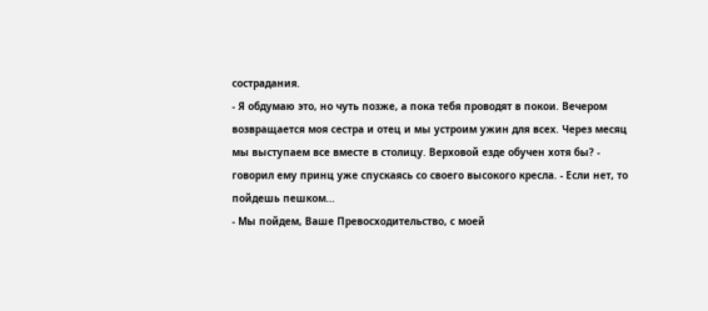сострадания.
- Я обдумаю это, но чуть позже, а пока тебя проводят в покои. Вечером возвращается моя сестра и отец и мы устроим ужин для всех. Через месяц мы выступаем все вместе в столицу. Верховой езде обучен хотя бы? - говорил ему принц уже спускаясь со своего высокого кресла. - Если нет, то пойдешь пешком...
- Мы пойдем, Ваше Превосходительство, с моей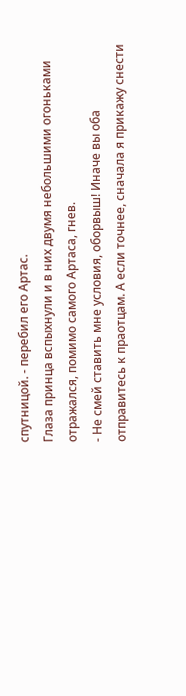спутницой. - перебил его Артас.
Глаза принца вспыхнули и в них двумя небольшими огоньками отражался, помимо самого Артаса, гнев.
- Не смей ставить мне условия, оборвыш! Иначе вы оба отправитесь к праотцам. А если точнее, сначала я прикажу снести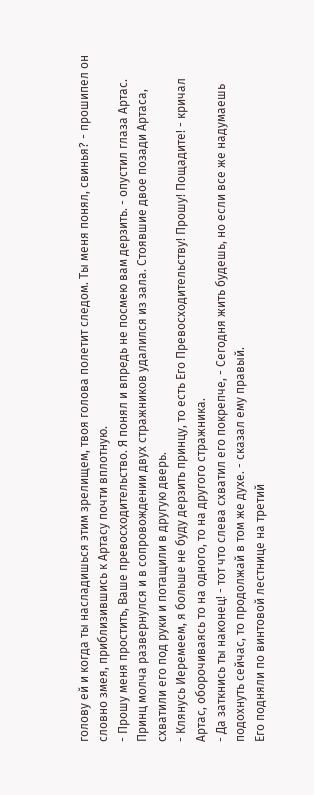голову ей и когда ты насладишься этим зрелищем, твоя голова полетит следом. Ты меня понял, свинья? - прошипел он словно змея, приблизившись к Артасу почти вплотную.
- Прошу меня простить, Ваше превосходительство. Я понял и впредь не посмею вам дерзить. - опустил глаза Артас.
Принц молча развернулся и в сопровождении двух стражников удалился из зала. Стоявшие двое позади Артаса, схватили его под руки и потащили в другую дверь.
- Клянусь Иеремеем, я больше не буду дерзить принцу, то есть Его Превосходительству! Прошу! Пощадите! - кричал Артас, оборочиваясь то на одного, то на другого стражника.
- Да заткнись ты наконец! - тот что слева схватил его покрепче, - Сегодня жить будешь, но если все же надумаешь подохнуть сейчас, то продолжай в том же духе. - сказал ему правый.
Его подняли по винтовой лестнице на третий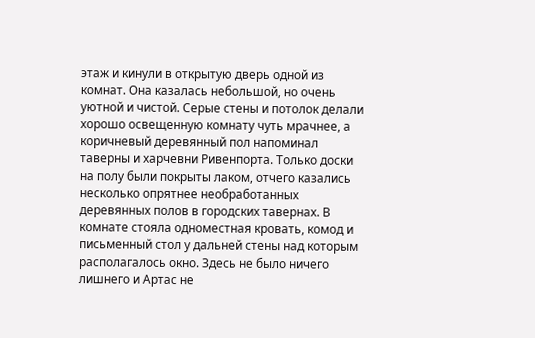этаж и кинули в открытую дверь одной из комнат. Она казалась небольшой, но очень уютной и чистой. Серые стены и потолок делали хорошо освещенную комнату чуть мрачнее, а коричневый деревянный пол напоминал таверны и харчевни Ривенпорта. Только доски на полу были покрыты лаком, отчего казались несколько опрятнее необработанных деревянных полов в городских тавернах. В комнате стояла одноместная кровать, комод и письменный стол у дальней стены над которым располагалось окно. Здесь не было ничего лишнего и Артас не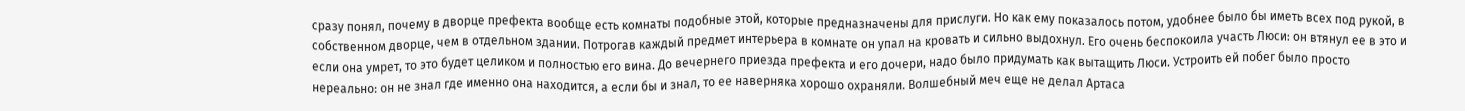сразу понял, почему в дворце префекта вообще есть комнаты подобные этой, которые предназначены для прислуги. Но как ему показалось потом, удобнее было бы иметь всех под рукой, в собственном дворце, чем в отдельном здании. Потрогав каждый предмет интерьера в комнате он упал на кровать и сильно выдохнул. Его очень беспокоила участь Люси: он втянул ее в это и если она умрет, то это будет целиком и полностью его вина. До вечернего приезда префекта и его дочери, надо было придумать как вытащить Люси. Устроить ей побег было просто нереально: он не знал где именно она находится, а если бы и знал, то ее наверняка хорошо охраняли. Волшебный меч еще не делал Артаса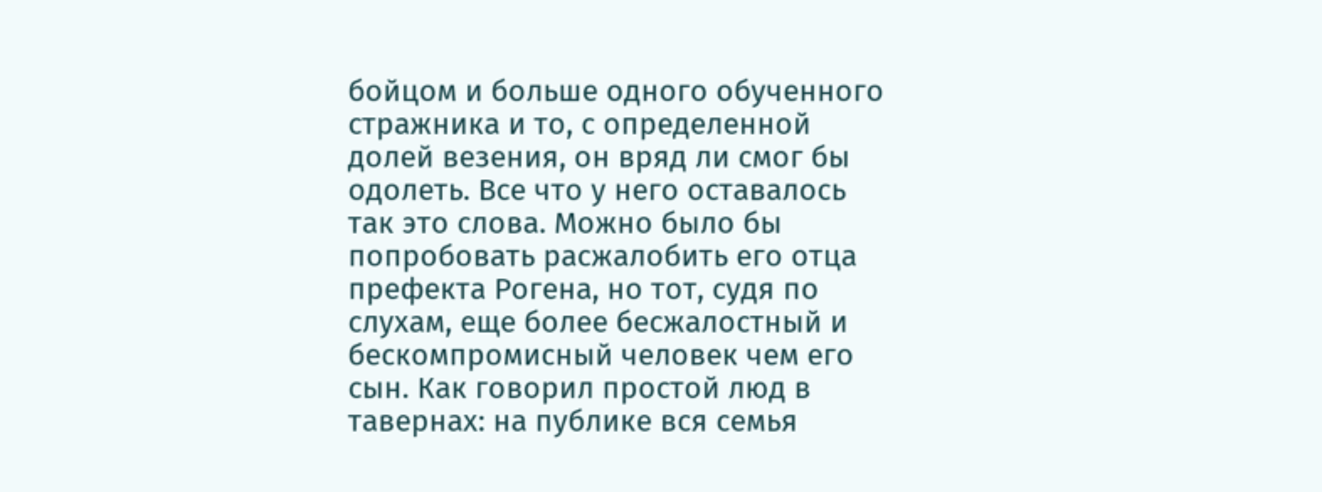бойцом и больше одного обученного стражника и то, с определенной долей везения, он вряд ли смог бы одолеть. Все что у него оставалось так это слова. Можно было бы попробовать расжалобить его отца префекта Рогена, но тот, судя по слухам, еще более бесжалостный и бескомпромисный человек чем его сын. Как говорил простой люд в тавернах: на публике вся семья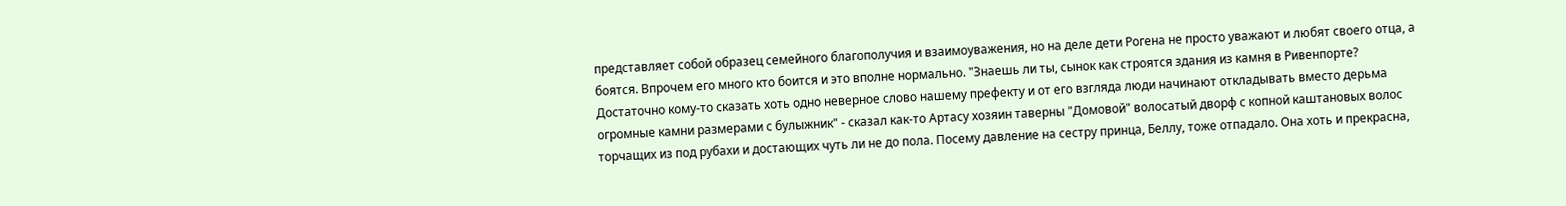представляет собой образец семейного благополучия и взаимоуважения, но на деле дети Рогена не просто уважают и любят своего отца, а боятся. Впрочем его много кто боится и это вполне нормально. "Знаешь ли ты, сынок как строятся здания из камня в Ривенпорте? Достаточно кому-то сказать хоть одно неверное слово нашему префекту и от его взгляда люди начинают откладывать вместо дерьма огромные камни размерами с булыжник" - сказал как-то Артасу хозяин таверны "Домовой" волосатый дворф с копной каштановых волос торчащих из под рубахи и достающих чуть ли не до пола. Посему давление на сестру принца, Беллу, тоже отпадало. Она хоть и прекрасна,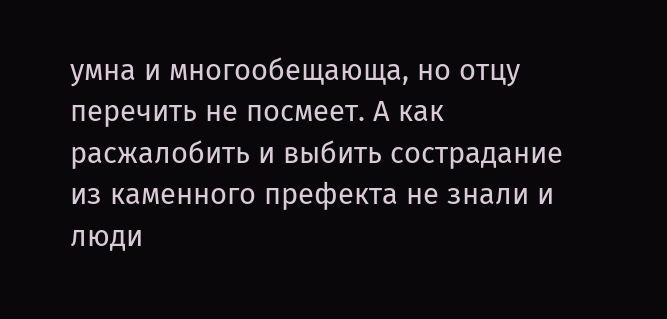умна и многообещающа, но отцу перечить не посмеет. А как расжалобить и выбить сострадание из каменного префекта не знали и люди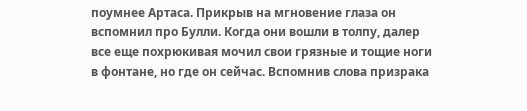поумнее Артаса. Прикрыв на мгновение глаза он вспомнил про Булли. Когда они вошли в толпу, далер все еще похрюкивая мочил свои грязные и тощие ноги в фонтане, но где он сейчас. Вспомнив слова призрака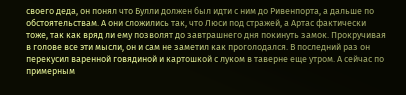своего деда, он понял что Булли должен был идти с ним до Ривенпорта, а дальше по обстоятельствам. А они сложились так, что Люси под стражей, а Артас фактически тоже, так как вряд ли ему позволят до завтрашнего дня покинуть замок. Прокручивая в голове все эти мысли, он и сам не заметил как проголодался. В последний раз он перекусил варенной говядиной и картошкой с луком в таверне еще утром. А сейчас по примерным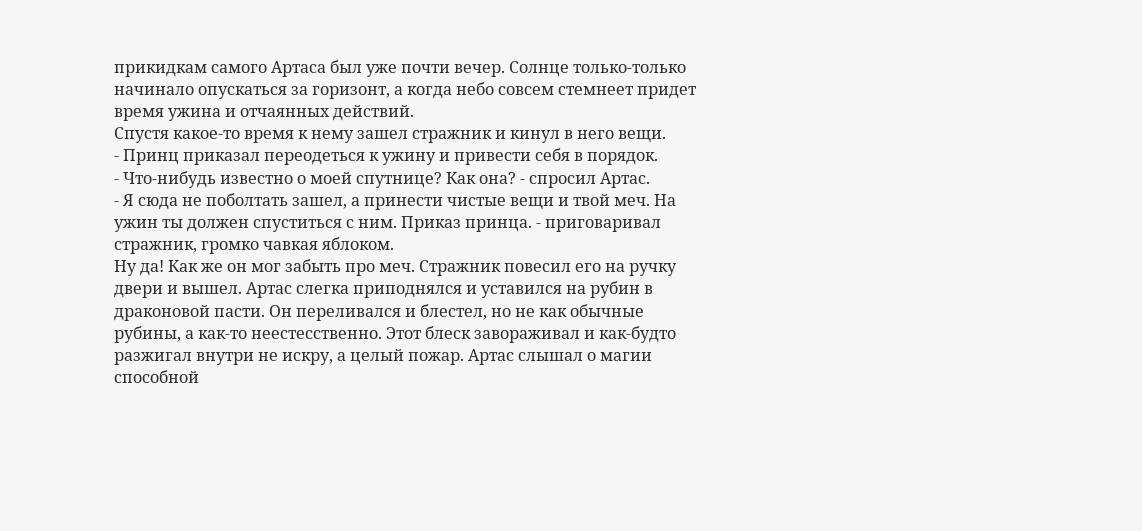прикидкам самого Артаса был уже почти вечер. Солнце только-только начинало опускаться за горизонт, а когда небо совсем стемнеет придет время ужина и отчаянных действий.
Спустя какое-то время к нему зашел стражник и кинул в него вещи.
- Принц приказал переодеться к ужину и привести себя в порядок.
- Что-нибудь известно о моей спутнице? Как она? - спросил Артас.
- Я сюда не поболтать зашел, а принести чистые вещи и твой меч. На ужин ты должен спуститься с ним. Приказ принца. - приговаривал стражник, громко чавкая яблоком.
Ну да! Как же он мог забыть про меч. Стражник повесил его на ручку двери и вышел. Артас слегка приподнялся и уставился на рубин в драконовой пасти. Он переливался и блестел, но не как обычные рубины, а как-то неестесственно. Этот блеск завораживал и как-будто разжигал внутри не искру, а целый пожар. Артас слышал о магии способной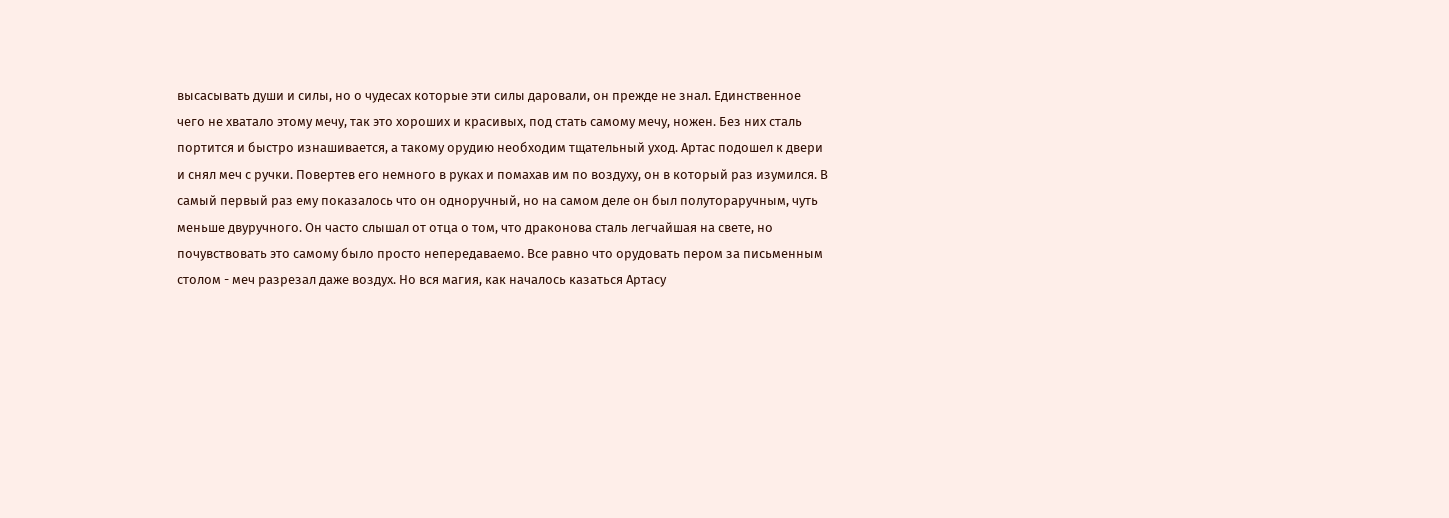высасывать души и силы, но о чудесах которые эти силы даровали, он прежде не знал. Единственное чего не хватало этому мечу, так это хороших и красивых, под стать самому мечу, ножен. Без них сталь портится и быстро изнашивается, а такому орудию необходим тщательный уход. Артас подошел к двери и снял меч с ручки. Повертев его немного в руках и помахав им по воздуху, он в который раз изумился. В самый первый раз ему показалось что он одноручный, но на самом деле он был полутораручным, чуть меньше двуручного. Он часто слышал от отца о том, что драконова сталь легчайшая на свете, но почувствовать это самому было просто непередаваемо. Все равно что орудовать пером за письменным столом - меч разрезал даже воздух. Но вся магия, как началось казаться Артасу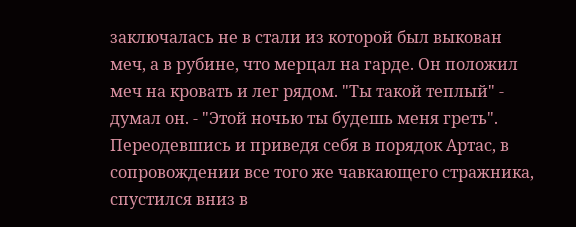заключалась не в стали из которой был выкован меч, а в рубине, что мерцал на гарде. Он положил меч на кровать и лег рядом. "Ты такой теплый" - думал он. - "Этой ночью ты будешь меня греть".
Переодевшись и приведя себя в порядок Артас, в сопровождении все того же чавкающего стражника, спустился вниз в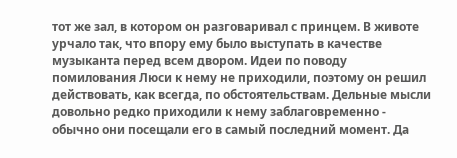тот же зал, в котором он разговаривал с принцем. В животе урчало так, что впору ему было выступать в качестве музыканта перед всем двором. Идеи по поводу помилования Люси к нему не приходили, поэтому он решил действовать, как всегда, по обстоятельствам. Дельные мысли довольно редко приходили к нему заблаговременно - обычно они посещали его в самый последний момент. Да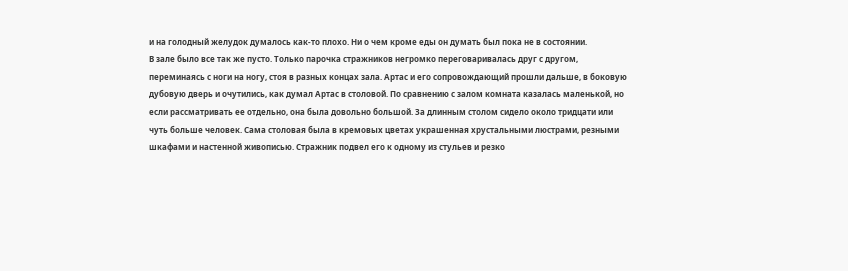и на голодный желудок думалось как-то плохо. Ни о чем кроме еды он думать был пока не в состоянии.
В зале было все так же пусто. Только парочка стражников негромко переговаривалась друг с другом, переминаясь с ноги на ногу, стоя в разных концах зала. Артас и его сопровождающий прошли дальше, в боковую дубовую дверь и очутились, как думал Артас в столовой. По сравнению с залом комната казалась маленькой, но если рассматривать ее отдельно, она была довольно большой. За длинным столом сидело около тридцати или чуть больше человек. Сама столовая была в кремовых цветах украшенная хрустальными люстрами, резными шкафами и настенной живописью. Стражник подвел его к одному из стульев и резко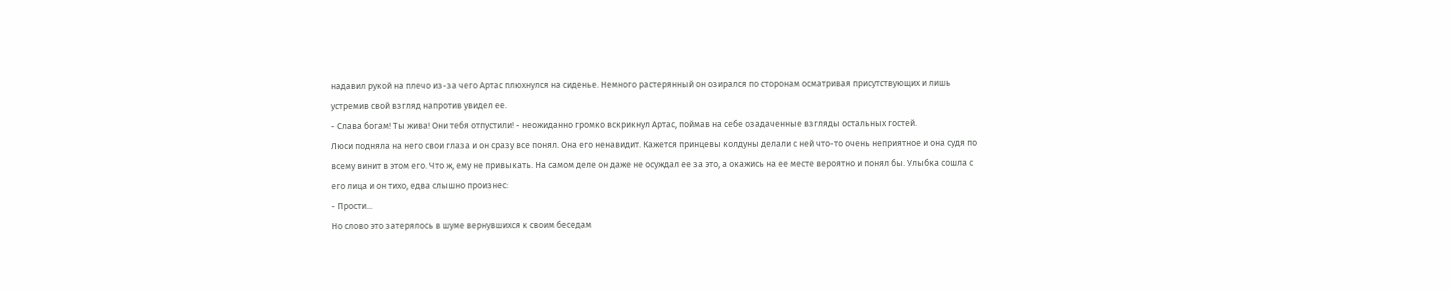надавил рукой на плечо из-за чего Артас плюхнулся на сиденье. Немного растерянный он озирался по сторонам осматривая присутствующих и лишь устремив свой взгляд напротив увидел ее.
- Слава богам! Ты жива! Они тебя отпустили! - неожиданно громко вскрикнул Артас, поймав на себе озадаченные взгляды остальных гостей.
Люси подняла на него свои глаза и он сразу все понял. Она его ненавидит. Кажется принцевы колдуны делали с ней что-то очень неприятное и она судя по всему винит в этом его. Что ж, ему не привыкать. На самом деле он даже не осуждал ее за это, а окажись на ее месте вероятно и понял бы. Улыбка сошла с его лица и он тихо, едва слышно произнес:
- Прости...
Но слово это затерялось в шуме вернувшихся к своим беседам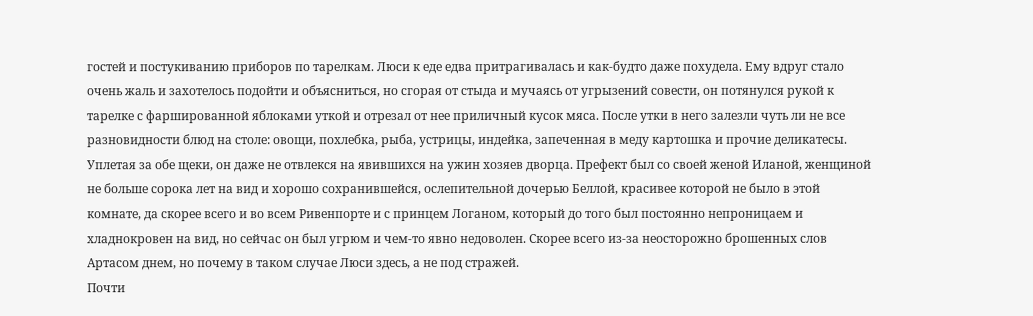гостей и постукиванию приборов по тарелкам. Люси к еде едва притрагивалась и как-будто даже похудела. Ему вдруг стало очень жаль и захотелось подойти и объясниться, но сгорая от стыда и мучаясь от угрызений совести, он потянулся рукой к тарелке с фаршированной яблоками уткой и отрезал от нее приличный кусок мяса. После утки в него залезли чуть ли не все разновидности блюд на столе: овощи, похлебка, рыба, устрицы, индейка, запеченная в меду картошка и прочие деликатесы. Уплетая за обе щеки, он даже не отвлекся на явившихся на ужин хозяев дворца. Префект был со своей женой Иланой, женщиной не больше сорока лет на вид и хорошо сохранившейся, ослепительной дочерью Беллой, красивее которой не было в этой комнате, да скорее всего и во всем Ривенпорте и с принцем Логаном, который до того был постоянно непроницаем и хладнокровен на вид, но сейчас он был угрюм и чем-то явно недоволен. Скорее всего из-за неосторожно брошенных слов Артасом днем, но почему в таком случае Люси здесь, а не под стражей.
Почти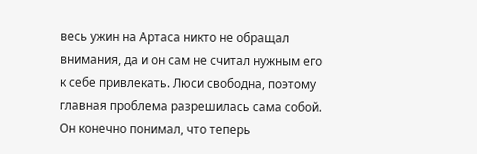весь ужин на Артаса никто не обращал внимания, да и он сам не считал нужным его к себе привлекать. Люси свободна, поэтому главная проблема разрешилась сама собой. Он конечно понимал, что теперь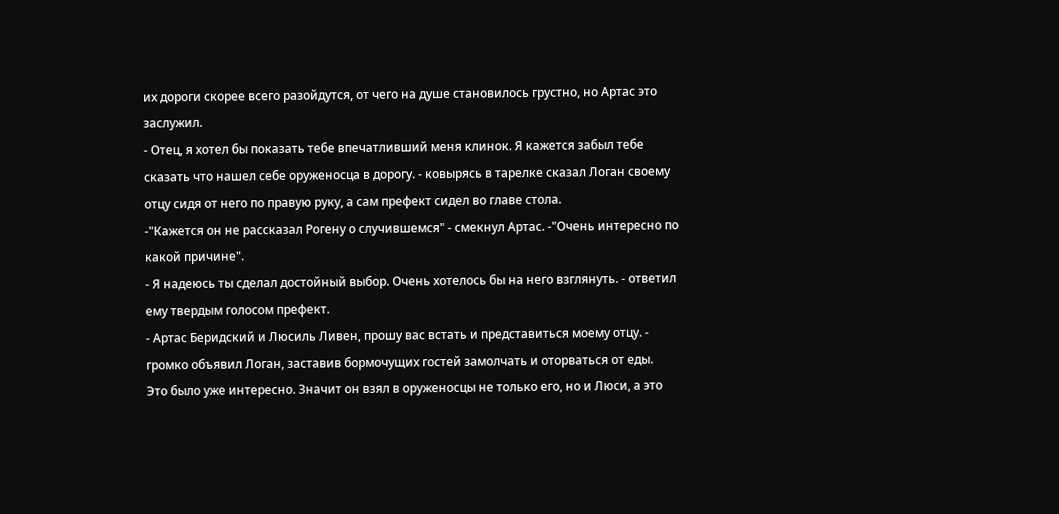их дороги скорее всего разойдутся, от чего на душе становилось грустно, но Артас это заслужил.
- Отец, я хотел бы показать тебе впечатливший меня клинок. Я кажется забыл тебе сказать что нашел себе оруженосца в дорогу. - ковырясь в тарелке сказал Логан своему отцу сидя от него по правую руку, а сам префект сидел во главе стола.
-"Кажется он не рассказал Рогену о случившемся" - смекнул Артас. -"Очень интересно по какой причине".
- Я надеюсь ты сделал достойный выбор. Очень хотелось бы на него взглянуть. - ответил ему твердым голосом префект.
- Артас Беридский и Люсиль Ливен, прошу вас встать и представиться моему отцу. - громко объявил Логан, заставив бормочущих гостей замолчать и оторваться от еды.
Это было уже интересно. Значит он взял в оруженосцы не только его, но и Люси, а это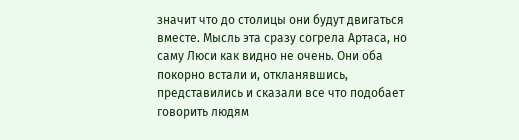значит что до столицы они будут двигаться вместе. Мысль эта сразу согрела Артаса, но саму Люси как видно не очень. Они оба покорно встали и, откланявшись, представились и сказали все что подобает говорить людям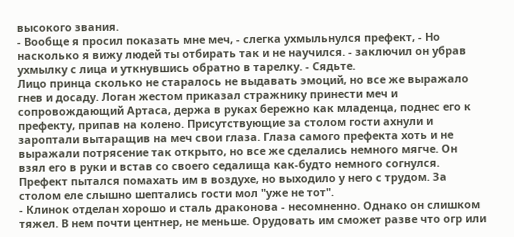высокого звания.
- Вообще я просил показать мне меч, - слегка ухмыльнулся префект, - Но насколько я вижу людей ты отбирать так и не научился. - заключил он убрав ухмылку с лица и уткнувшись обратно в тарелку. - Сядьте.
Лицо принца сколько не старалось не выдавать эмоций, но все же выражало гнев и досаду. Логан жестом приказал стражнику принести меч и сопровождающий Артаса, держа в руках бережно как младенца, поднес его к префекту, припав на колено. Присутствующие за столом гости ахнули и зароптали вытаращив на меч свои глаза. Глаза самого префекта хоть и не выражали потрясение так открыто, но все же сделались немного мягче. Он взял его в руки и встав со своего седалища как-будто немного согнулся. Префект пытался помахать им в воздухе, но выходило у него с трудом. За столом еле слышно шептались гости мол "уже не тот".
- Клинок отделан хорошо и сталь драконова - несомненно. Однако он слишком тяжел. В нем почти центнер, не меньше. Орудовать им сможет разве что огр или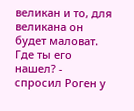великан и то, для великана он будет маловат. Где ты его нашел? - спросил Роген у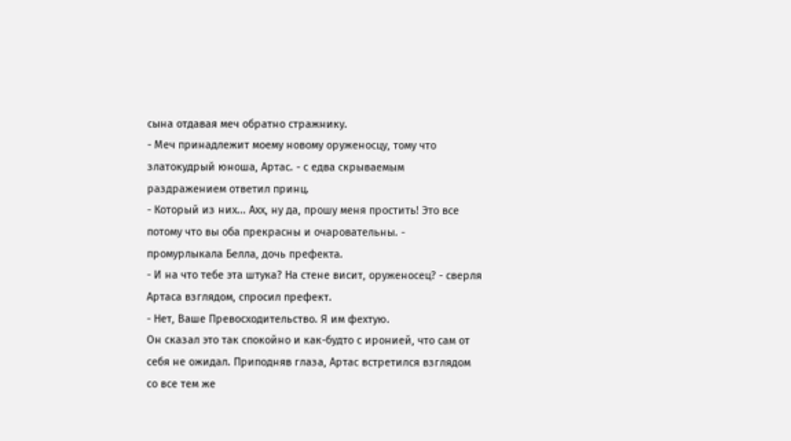сына отдавая меч обратно стражнику.
- Меч принадлежит моему новому оруженосцу, тому что златокудрый юноша, Артас. - с едва скрываемым раздражением ответил принц.
- Который из них... Ахх, ну да, прошу меня простить! Это все потому что вы оба прекрасны и очаровательны. - промурлыкала Белла, дочь префекта.
- И на что тебе эта штука? На стене висит, оруженосец? - сверля Артаса взглядом, спросил префект.
- Нет, Ваше Превосходительство. Я им фехтую.
Он сказал это так спокойно и как-будто с иронией, что сам от себя не ожидал. Приподняв глаза, Артас встретился взглядом со все тем же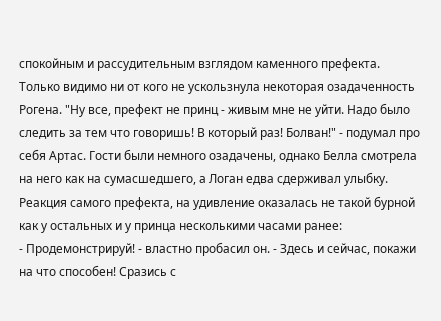спокойным и рассудительным взглядом каменного префекта. Только видимо ни от кого не ускользнула некоторая озадаченность Рогена. "Ну все, префект не принц - живым мне не уйти. Надо было следить за тем что говоришь! В который раз! Болван!" - подумал про себя Артас. Гости были немного озадачены, однако Белла смотрела на него как на сумасшедшего, а Логан едва сдерживал улыбку. Реакция самого префекта, на удивление оказалась не такой бурной как у остальных и у принца несколькими часами ранее:
- Продемонстрируй! - властно пробасил он. - Здесь и сейчас, покажи на что способен! Сразись с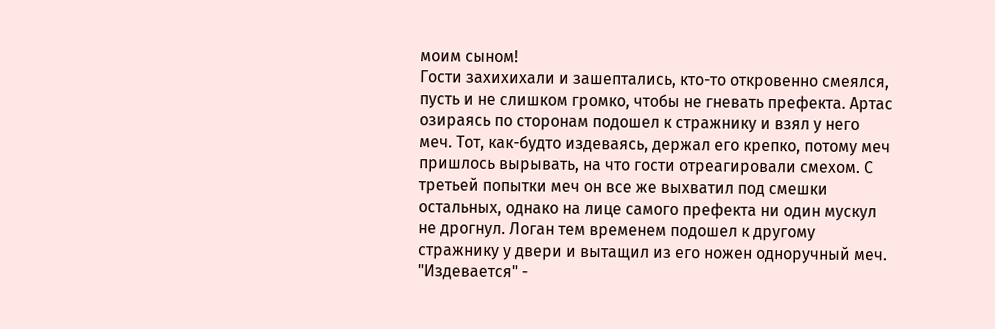моим сыном!
Гости захихихали и зашептались, кто-то откровенно смеялся, пусть и не слишком громко, чтобы не гневать префекта. Артас озираясь по сторонам подошел к стражнику и взял у него меч. Тот, как-будто издеваясь, держал его крепко, потому меч пришлось вырывать, на что гости отреагировали смехом. С третьей попытки меч он все же выхватил под смешки остальных, однако на лице самого префекта ни один мускул не дрогнул. Логан тем временем подошел к другому стражнику у двери и вытащил из его ножен одноручный меч. "Издевается" -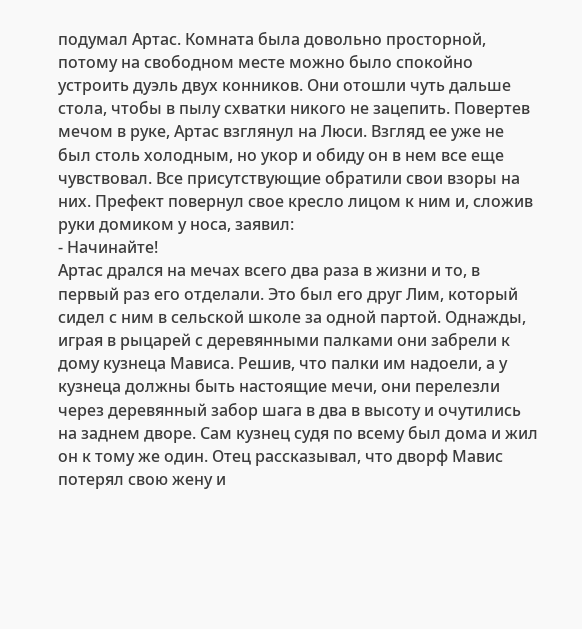подумал Артас. Комната была довольно просторной, потому на свободном месте можно было спокойно устроить дуэль двух конников. Они отошли чуть дальше стола, чтобы в пылу схватки никого не зацепить. Повертев мечом в руке, Артас взглянул на Люси. Взгляд ее уже не был столь холодным, но укор и обиду он в нем все еще чувствовал. Все присутствующие обратили свои взоры на них. Префект повернул свое кресло лицом к ним и, сложив руки домиком у носа, заявил:
- Начинайте!
Артас дрался на мечах всего два раза в жизни и то, в первый раз его отделали. Это был его друг Лим, который сидел с ним в сельской школе за одной партой. Однажды, играя в рыцарей с деревянными палками они забрели к дому кузнеца Мависа. Решив, что палки им надоели, а у кузнеца должны быть настоящие мечи, они перелезли через деревянный забор шага в два в высоту и очутились на заднем дворе. Сам кузнец судя по всему был дома и жил он к тому же один. Отец рассказывал, что дворф Мавис потерял свою жену и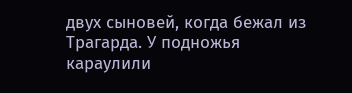двух сыновей, когда бежал из Трагарда. У подножья караулили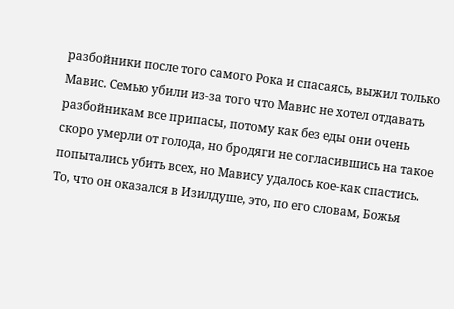разбойники после того самого Рока и спасаясь, выжил только Мавис. Семью убили из-за того что Мавис не хотел отдавать разбойникам все припасы, потому как без еды они очень скоро умерли от голода, но бродяги не согласившись на такое попытались убить всех, но Мавису удалось кое-как спастись. То, что он оказался в Изилдуше, это, по его словам, Божья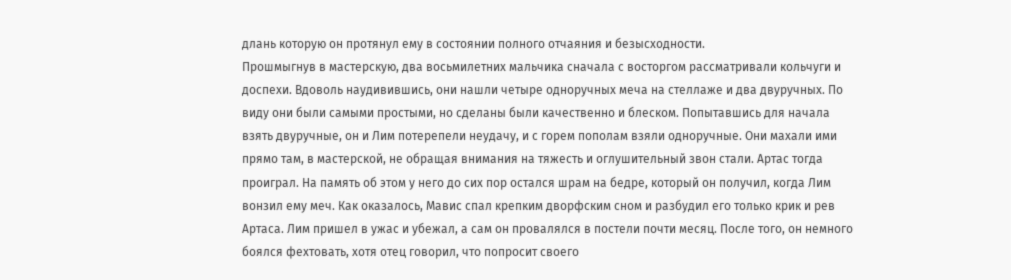длань которую он протянул ему в состоянии полного отчаяния и безысходности.
Прошмыгнув в мастерскую, два восьмилетних мальчика сначала с восторгом рассматривали кольчуги и доспехи. Вдоволь наудивившись, они нашли четыре одноручных меча на стеллаже и два двуручных. По виду они были самыми простыми, но сделаны были качественно и блеском. Попытавшись для начала взять двуручные, он и Лим потерепели неудачу, и с горем пополам взяли одноручные. Они махали ими прямо там, в мастерской, не обращая внимания на тяжесть и оглушительный звон стали. Артас тогда проиграл. На память об этом у него до сих пор остался шрам на бедре, который он получил, когда Лим вонзил ему меч. Как оказалось, Мавис спал крепким дворфским сном и разбудил его только крик и рев Артаса. Лим пришел в ужас и убежал, а сам он провалялся в постели почти месяц. После того, он немного боялся фехтовать, хотя отец говорил, что попросит своего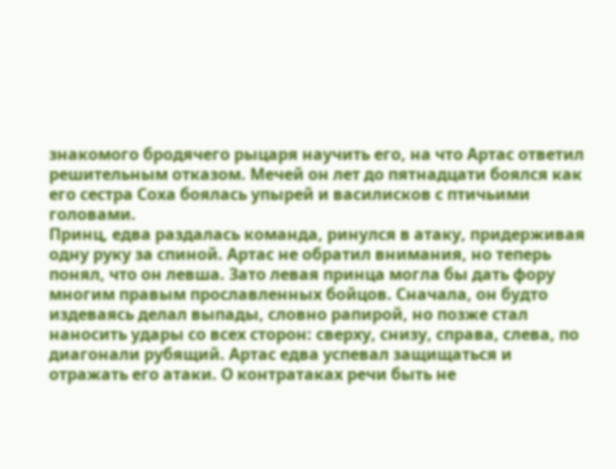знакомого бродячего рыцаря научить его, на что Артас ответил решительным отказом. Мечей он лет до пятнадцати боялся как его сестра Соха боялась упырей и василисков с птичьими головами.
Принц, едва раздалась команда, ринулся в атаку, придерживая одну руку за спиной. Артас не обратил внимания, но теперь понял, что он левша. Зато левая принца могла бы дать фору многим правым прославленных бойцов. Сначала, он будто издеваясь делал выпады, словно рапирой, но позже стал наносить удары со всех сторон: сверху, снизу, справа, слева, по диагонали рубящий. Артас едва успевал защищаться и отражать его атаки. О контратаках речи быть не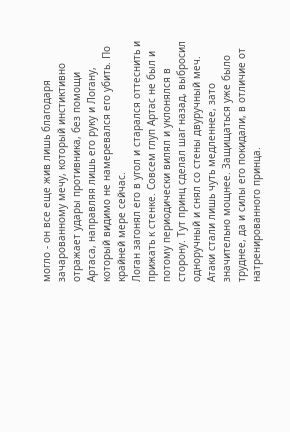могло - он все еще жив лишь благодаря зачарованному мечу, который инстиктивно отражает удары противника, без помощи Артаса, направляя лишь его руку и Логану, который видимо не намеревался его убить. По крайней мере сейчас.
Логан загонял его в угол и старался оттеснить и прижать к стенке. Совсем глуп Артас не был и потому периодически вилял и уклонялся в сторону. Тут принц сделал шаг назад, выбросил одноручный и снял со стены двуручный меч. Атаки стали лишь чуть медленнее, зато значительно мощнее. Защищаться уже было труднее, да и силы его покидали, в отличие от натренированного принца.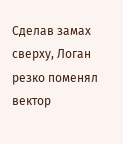Сделав замах сверху, Логан резко поменял вектор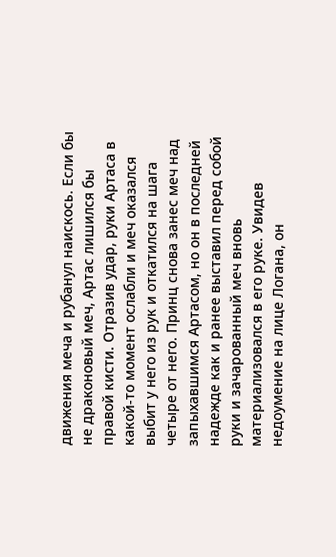движения меча и рубанул наискось. Если бы не драконовый меч, Артас лишился бы правой кисти. Отразив удар, руки Артаса в какой-то момент ослабли и меч оказался выбит у него из рук и откатился на шага четыре от него. Принц снова занес меч над запыхавшимся Артасом, но он в последней надежде как и ранее выставил перед собой руки и зачарованный меч вновь материализовался в его руке. Увидев недоумение на лице Логана, он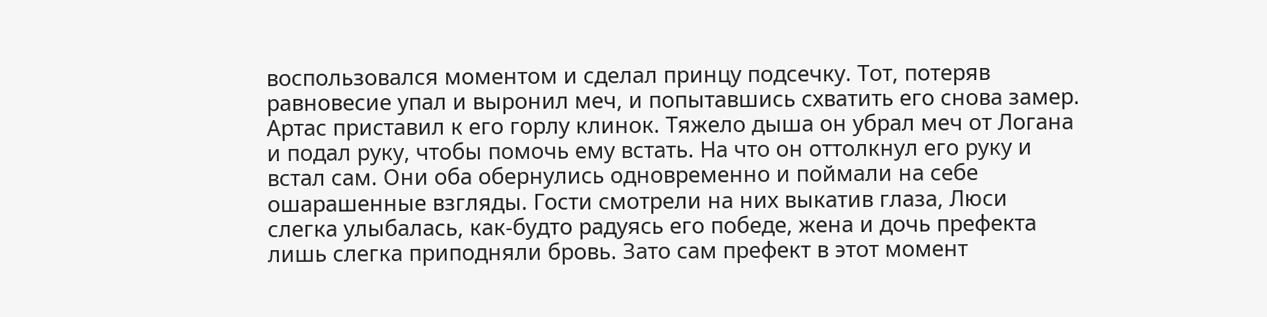воспользовался моментом и сделал принцу подсечку. Тот, потеряв равновесие упал и выронил меч, и попытавшись схватить его снова замер. Артас приставил к его горлу клинок. Тяжело дыша он убрал меч от Логана и подал руку, чтобы помочь ему встать. На что он оттолкнул его руку и встал сам. Они оба обернулись одновременно и поймали на себе ошарашенные взгляды. Гости смотрели на них выкатив глаза, Люси слегка улыбалась, как-будто радуясь его победе, жена и дочь префекта лишь слегка приподняли бровь. Зато сам префект в этот момент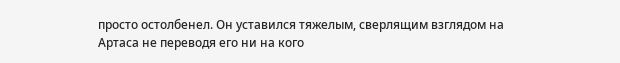просто остолбенел. Он уставился тяжелым, сверлящим взглядом на Артаса не переводя его ни на кого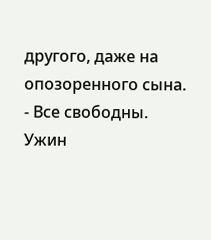другого, даже на опозоренного сына.
- Все свободны. Ужин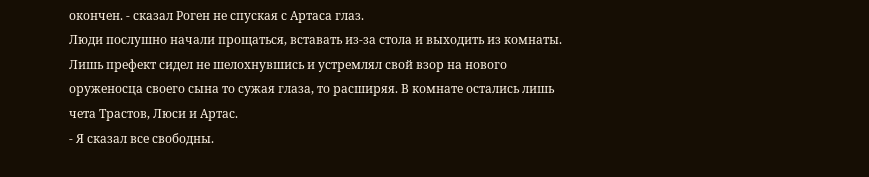окончен. - сказал Роген не спуская с Артаса глаз.
Люди послушно начали прощаться, вставать из-за стола и выходить из комнаты. Лишь префект сидел не шелохнувшись и устремлял свой взор на нового оруженосца своего сына то сужая глаза, то расширяя. В комнате остались лишь чета Трастов, Люси и Артас.
- Я сказал все свободны.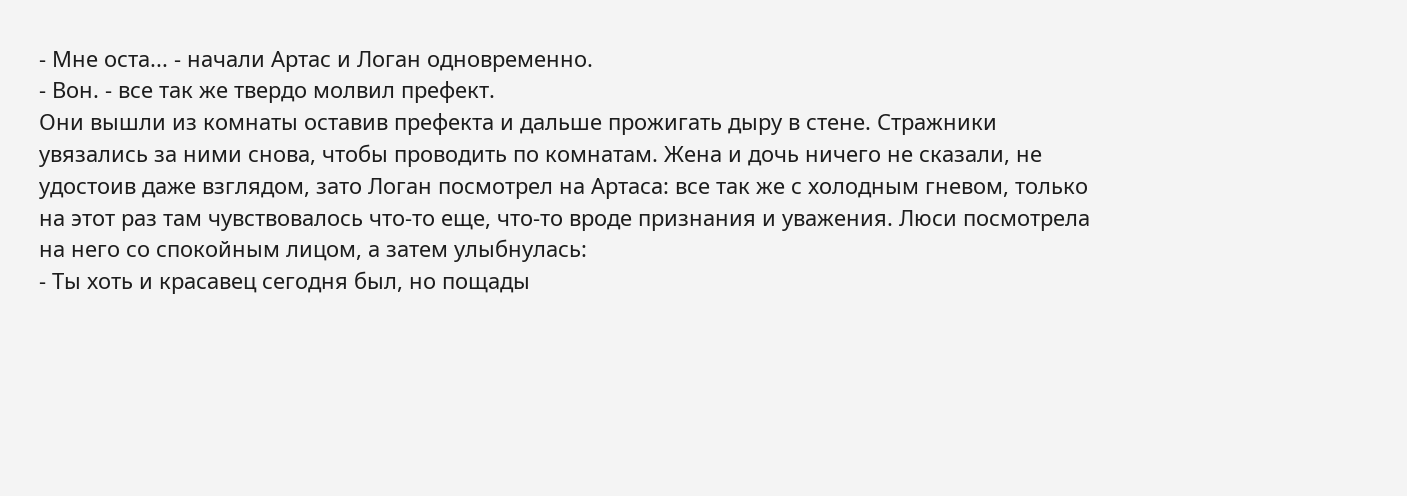- Мне оста... - начали Артас и Логан одновременно.
- Вон. - все так же твердо молвил префект.
Они вышли из комнаты оставив префекта и дальше прожигать дыру в стене. Стражники увязались за ними снова, чтобы проводить по комнатам. Жена и дочь ничего не сказали, не удостоив даже взглядом, зато Логан посмотрел на Артаса: все так же с холодным гневом, только на этот раз там чувствовалось что-то еще, что-то вроде признания и уважения. Люси посмотрела на него со спокойным лицом, а затем улыбнулась:
- Ты хоть и красавец сегодня был, но пощады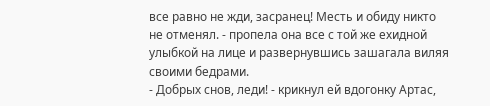все равно не жди, засранец! Месть и обиду никто не отменял. - пропела она все с той же ехидной улыбкой на лице и развернувшись зашагала виляя своими бедрами.
- Добрых снов, леди! - крикнул ей вдогонку Артас,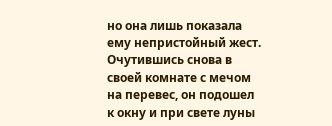но она лишь показала ему непристойный жест.
Очутившись снова в своей комнате с мечом на перевес, он подошел к окну и при свете луны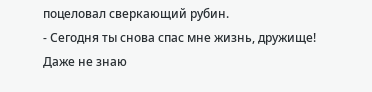поцеловал сверкающий рубин.
- Сегодня ты снова спас мне жизнь, дружище! Даже не знаю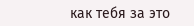как тебя за это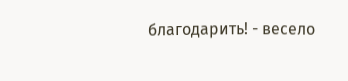благодарить! - весело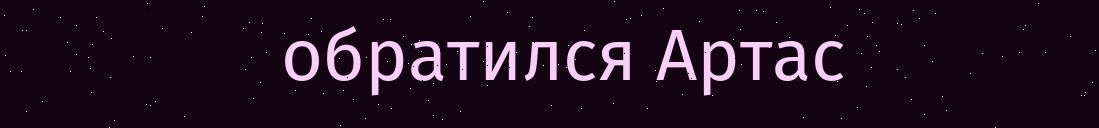обратился Артас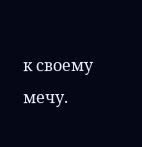к своему мечу.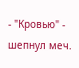- "Кровью" - шепнул меч.